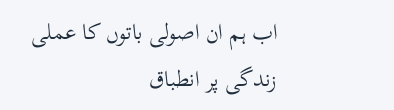اب ہم ان اصولی باتوں کا عملی زندگی پر انطباق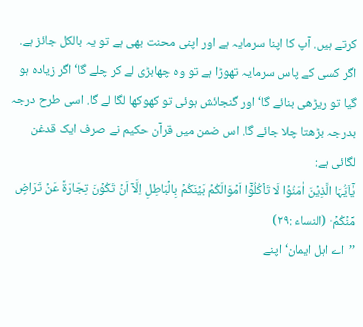کرتے ہیں. آپ کا اپنا سرمایہ ہے اور اپنی محنت بھی ہے تو یہ بالکل جائز ہے. اگر کسی کے پاس سرمایہ تھوڑا ہے تو وہ چھابڑی لے کر چلے گا‘ اگر زیادہ ہو گیا تو ریڑھی بنائے گا‘ اور گنجائش ہوئی تو کھوکھا لگا لے گا. اسی طرح درجہ بدرجہ بڑھتا چلا جائے گا. اس ضمن میں قرآن حکیم نے صرف ایک قدغن لگائی ہے:
یٰۤاَیُّہَا الَّذِیۡنَ اٰمَنُوۡا لَا تَاۡکُلُوۡۤا اَمۡوَالَکُمۡ بَیۡنَکُمۡ بِالۡبَاطِلِ اِلَّاۤ اَنۡ تَکُوۡنَ تِجَارَۃً عَنۡ تَرَاضٍ مِّنۡکُمۡ ۟ (النساء :۲۹)
’’اے اہل ایمان‘ اپنے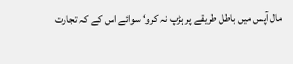مال آپس میں باطل طریقے پر ہڑپ نہ کرو‘ سوائے اس کے کہ تجارت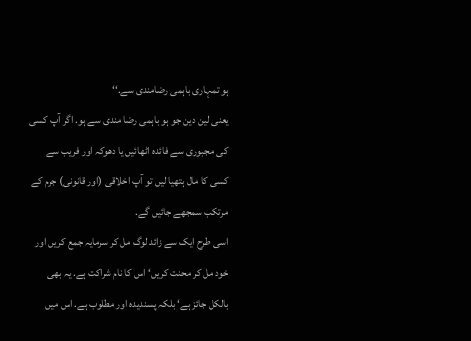ہو تمہاری باہمی رضامندی سے.‘‘
یعنی لین دین جو ہو باہمی رضا مندی سے ہو. اگر آپ کسی کی مجبوری سے فائدہ اٹھائیں یا دھوکہ اور فریب سے کسی کا مال ہتھیا لیں تو آپ اخلاقی (اور قانونی) جرم کے مرتکب سمجھے جائیں گے.
اسی طرح ایک سے زائد لوگ مل کر سرمایہ جمع کریں اور خود مل کر محنت کریں‘ اس کا نام شراکت ہے. یہ بھی بالکل جائز ہے‘ بلکہ پسندیدہ اور مطلوب ہے. اس میں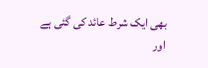بھی ایک شرط عائد کی گئی ہے اور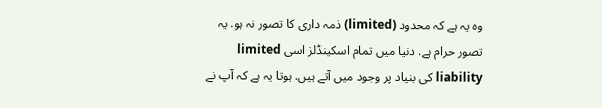وہ یہ ہے کہ محدود (limited) ذمہ داری کا تصور نہ ہو. یہ تصور حرام ہے. دنیا میں تمام اسکینڈلز اسی limited liability کی بنیاد پر وجود میں آتے ہیں. ہوتا یہ ہے کہ آپ نے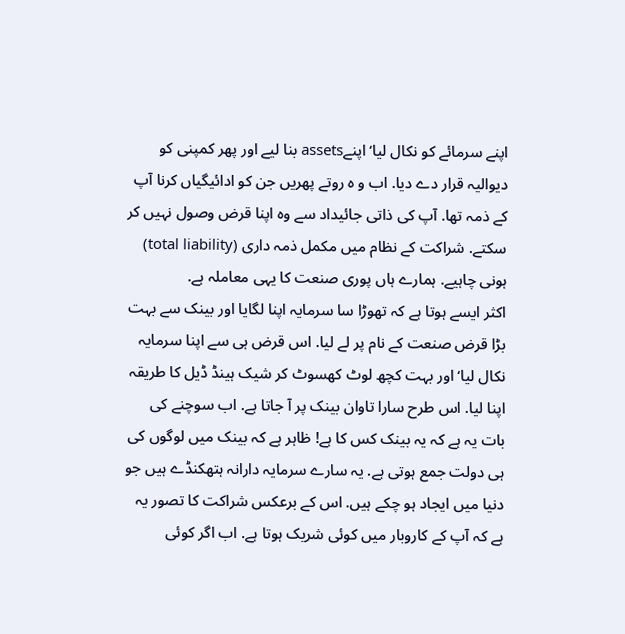اپنے سرمائے کو نکال لیا‘ اپنےassets بنا لیے اور پھر کمپنی کو دیوالیہ قرار دے دیا. اب و ہ روتے پھریں جن کو ادائیگیاں کرنا آپ کے ذمہ تھا. آپ کی ذاتی جائیداد سے وہ اپنا قرض وصول نہیں کر سکتے. شراکت کے نظام میں مکمل ذمہ داری (total liability) ہونی چاہیے. ہمارے ہاں پوری صنعت کا یہی معاملہ ہے.
اکثر ایسے ہوتا ہے کہ تھوڑا سا سرمایہ اپنا لگایا اور بینک سے بہت بڑا قرض صنعت کے نام پر لے لیا. اس قرض ہی سے اپنا سرمایہ نکال لیا‘ اور بہت کچھ لوٹ کھسوٹ کر شیک ہینڈ ڈیل کا طریقہ اپنا لیا. اس طرح سارا تاوان بینک پر آ جاتا ہے. اب سوچنے کی بات یہ ہے کہ یہ بینک کس کا ہے! ظاہر ہے کہ بینک میں لوگوں کی ہی دولت جمع ہوتی ہے. یہ سارے سرمایہ دارانہ ہتھکنڈے ہیں جو دنیا میں ایجاد ہو چکے ہیں. اس کے برعکس شراکت کا تصور یہ ہے کہ آپ کے کاروبار میں کوئی شریک ہوتا ہے. اب اگر کوئی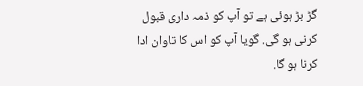گڑ بڑ ہوئی ہے تو آپ کو ذمہ داری قبول کرنی ہو گی. گویا آپ کو اس کا تاوان ادا کرنا ہو گا.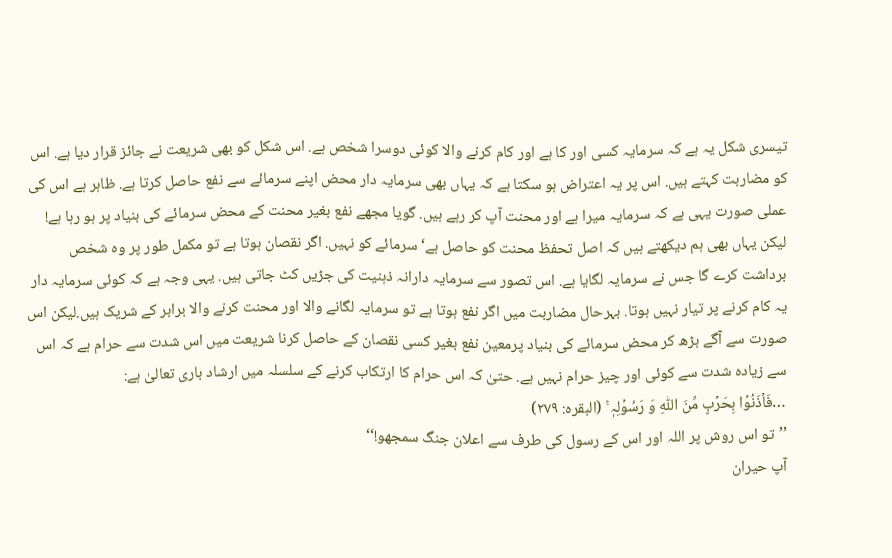تیسری شکل یہ ہے کہ سرمایہ کسی اور کا ہے اور کام کرنے والا کوئی دوسرا شخص ہے. اس شکل کو بھی شریعت نے جائز قرار دیا ہے. اس کو مضاربت کہتے ہیں. اس پر یہ اعتراض ہو سکتا ہے کہ یہاں بھی سرمایہ دار محض اپنے سرمائے سے نفع حاصل کرتا ہے. ظاہر ہے اس کی عملی صورت یہی ہے کہ سرمایہ میرا ہے اور محنت آپ کر رہے ہیں. گویا مجھے نفع بغیر محنت کے محض سرمائے کی بنیاد پر ہو رہا ہے! لیکن یہاں بھی ہم دیکھتے ہیں کہ اصل تحفظ محنت کو حاصل ہے‘ سرمائے کو نہیں. اگر نقصان ہوتا ہے تو مکمل طور پر وہ شخص برداشت کرے گا جس نے سرمایہ لگایا ہے. اس تصور سے سرمایہ دارانہ ذہنیت کی جڑیں کٹ جاتی ہیں. یہی وجہ ہے کہ کوئی سرمایہ دار یہ کام کرنے پر تیار نہیں ہوتا. بہرحال مضاربت میں اگر نفع ہوتا ہے تو سرمایہ لگانے والا اور محنت کرنے والا برابر کے شریک ہیں.لیکن اس صورت سے آگے بڑھ کر محض سرمائے کی بنیاد پرمعین نفع بغیر کسی نقصان کے حاصل کرنا شریعت میں اس شدت سے حرام ہے کہ اس سے زیادہ شدت سے کوئی اور چیز حرام نہیں ہے. حتیٰ کہ اس حرام کا ارتکاب کرنے کے سلسلہ میں ارشاد باری تعالیٰ ہے:
…فَاۡذَنُوۡا بِحَرۡبٍ مِّنَ اللّٰہِ وَ رَسُوۡلِہٖ ۚ (البقرہ: ۲۷۹)
’’تو اس روش پر اللہ اور اس کے رسول کی طرف سے اعلان جنگ سمجھو!‘‘
آپ حیران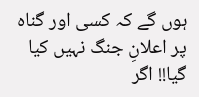ہوں گے کہ کسی اور گناہ پر اعلانِ جنگ نہیں کیا گیا!! اگر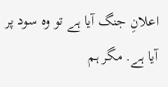اعلانِ جنگ آیا ہے تو وہ سود پر آیا ہے. مگر ہم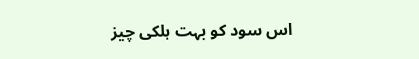اس سود کو بہت ہلکی چیز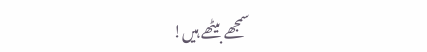سمجھے بیٹھے ہیں!